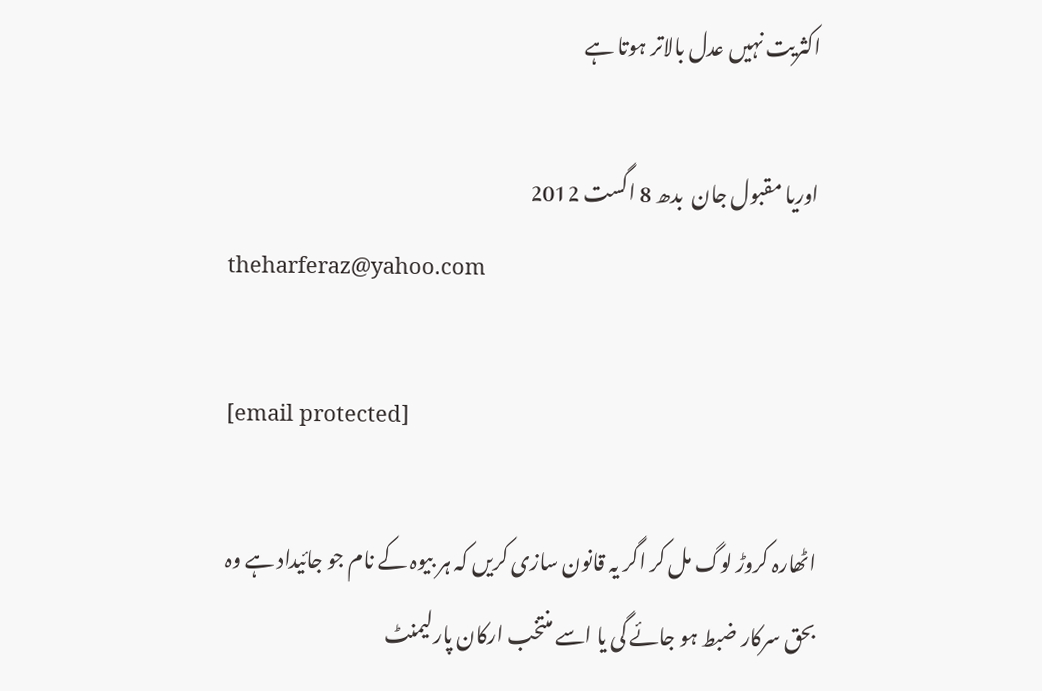اکثریت نہیں عدل بالاتر ہوتا ہے

اوریا مقبول جان  بدھ 8 اگست 2012
theharferaz@yahoo.com

[email protected]

اٹھارہ کروڑ لوگ مل کر اگر یہ قانون سازی کریں کہ ہر بیوہ کے نام جو جائیداد ہے وہ بحق سرکار ضبط ہو جائے گی یا اسے منتخب ارکان پارلیمنٹ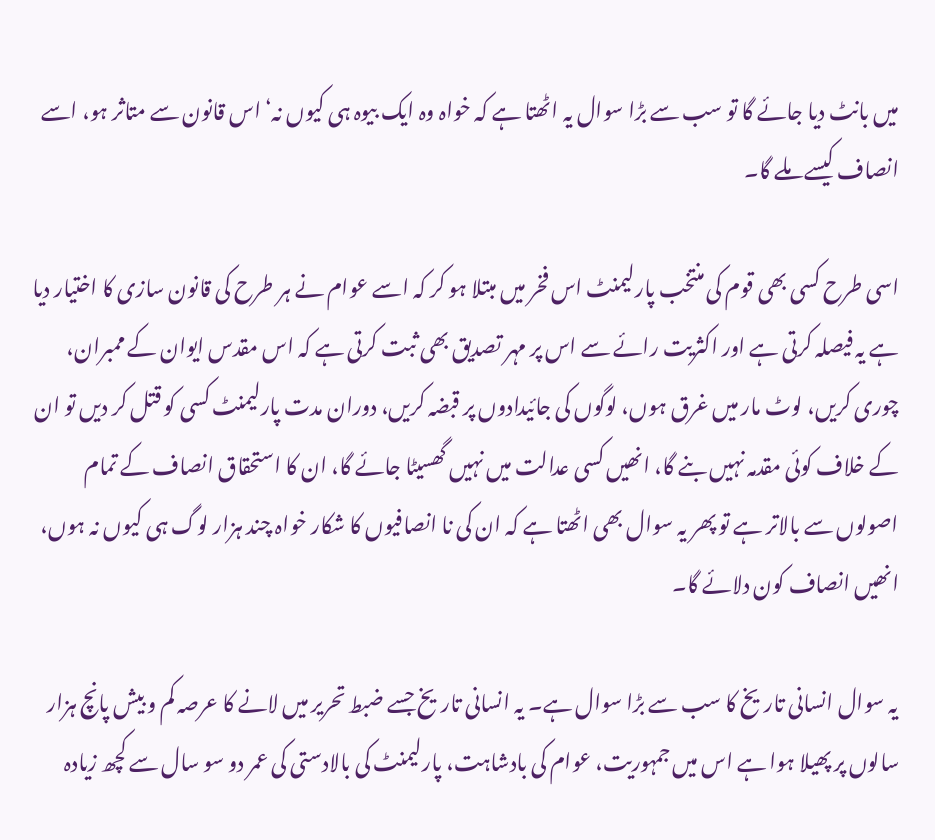میں بانٹ دیا جائے گا تو سب سے بڑا سوال یہ اٹھتا ہے کہ خواہ وہ ایک بیوہ ہی کیوں نہ‘ اس قانون سے متاثر ہو، اسے انصاف کیسے ملے گا۔

اسی طرح کسی بھی قوم کی منتخب پارلیمنٹ اس فخر میں مبتلا ہو کر کہ اسے عوام نے ہر طرح کی قانون سازی کا اختیار دیا ہے یہ فیصلہ کرتی ہے اور اکثریت رائے سے اس پر مہر تصدیق بھی ثبت کرتی ہے کہ اس مقدس ایوان کے ممبران، چوری کریں، لوٹ مار میں غرق ہوں، لوگوں کی جائیدادوں پر قبضہ کریں، دوران مدت پارلیمنٹ کسی کو قتل کر دیں تو ان کے خلاف کوئی مقدمہ نہیں بنے گا، انھیں کسی عدالت میں نہیں گھسیٹا جائے گا، ان کا استحقاق انصاف کے تمام اصولوں سے بالاتر ہے تو پھر یہ سوال بھی اٹھتا ہے کہ ان کی نا انصافیوں کا شکار خواہ چند ہزار لوگ ہی کیوں نہ ہوں، انھیں انصاف کون دلائے گا۔

یہ سوال انسانی تاریخ کا سب سے بڑا سوال ہے۔ یہ انسانی تاریخ جسے ضبط تحریر میں لانے کا عرصہ کم و بیش پانچ ہزار سالوں پر پھیلا ہوا ہے اس میں جمہوریت، عوام کی بادشاہت، پارلیمنٹ کی بالادستی کی عمر دو سو سال سے کچھ زیادہ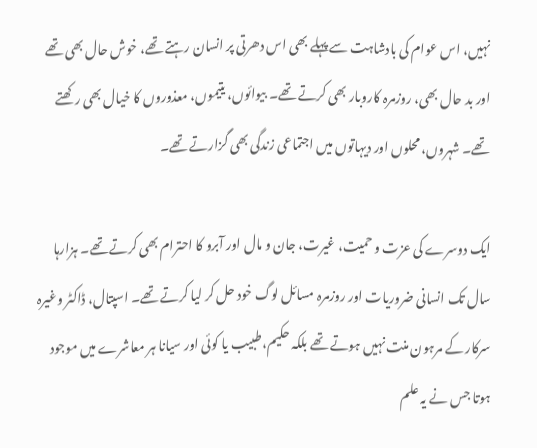نہیں، اس عوام کی بادشاہت سے پہلے بھی اس دھرتی پر انسان رہتے تھے، خوش حال بھی تھے اور بد حال بھی، روزمرہ کاروبار بھی کرتے تھے۔ بیوائوں، یتیموں، معذوروں کا خیال بھی رکھتے تھے۔ شہروں، محلوں اور دیہاتوں میں اجتماعی زندگی بھی گزارتے تھے۔

ایک دوسرے کی عزت و حمیت، غیرت، جان و مال اور آبرو کا احترام بھی کرتے تھے۔ ہزارہا سال تک انسانی ضروریات اور روزمرہ مسائل لوگ خود حل کر لیا کرتے تھے۔ اسپتال، ڈاکٹر وغیرہ سرکار کے مرہون منت نہیں ہوتے تھے بلکہ حکیم، طبیب یا کوئی اور سیانا ہر معاشرے میں موجود ہوتا جس نے یہ علم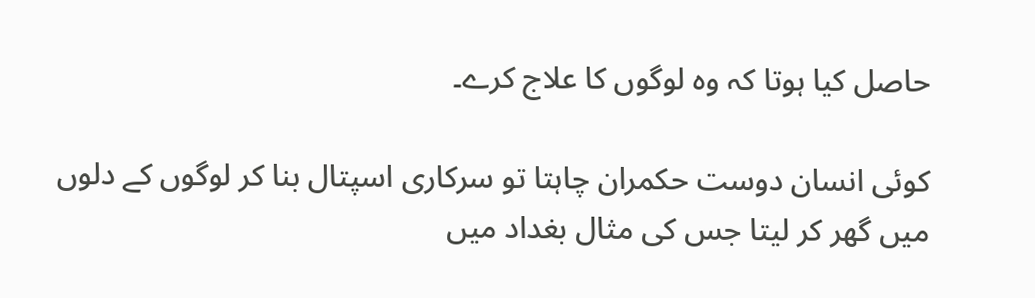حاصل کیا ہوتا کہ وہ لوگوں کا علاج کرے۔

کوئی انسان دوست حکمران چاہتا تو سرکاری اسپتال بنا کر لوگوں کے دلوں میں گھر کر لیتا جس کی مثال بغداد میں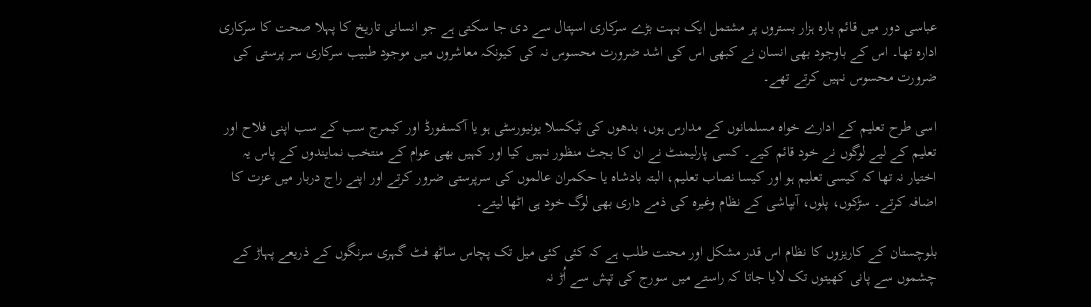عباسی دور میں قائم بارہ ہزار بستروں پر مشتمل ایک بہت بڑے سرکاری اسپتال سے دی جا سکتی ہے جو انسانی تاریخ کا پہلا صحت کا سرکاری ادارہ تھا۔ اس کے باوجود بھی انسان نے کبھی اس کی اشد ضرورت محسوس نہ کی کیونکہ معاشروں میں موجود طبیب سرکاری سر پرستی کی ضرورت محسوس نہیں کرتے تھے۔

اسی طرح تعلیم کے ادارے خواہ مسلمانوں کے مدارس ہوں، بدھوں کی ٹیکسلا یونیورسٹی ہو یا آکسفورڈ اور کیمرج سب کے سب اپنی فلاح اور تعلیم کے لیے لوگوں نے خود قائم کیے۔ کسی پارلیمنٹ نے ان کا بجٹ منظور نہیں کیا اور کہیں بھی عوام کے منتخب نمایندوں کے پاس یہ اختیار نہ تھا کہ کیسی تعلیم ہو اور کیسا نصاب تعلیم، البتہ بادشاہ یا حکمران عالموں کی سرپرستی ضرور کرتے اور اپنے راج دربار میں عزت کا اضافہ کرتے۔ سڑکوں، پلوں، آبپاشی کے نظام وغیرہ کی ذمے داری بھی لوگ خود ہی اٹھا لیتے۔

بلوچستان کے کاریزوں کا نظام اس قدر مشکل اور محنت طلب ہے کہ کئی کئی میل تک پچاس ساٹھ فٹ گہری سرنگوں کے ذریعے پہاڑ کے چشموں سے پانی کھیتوں تک لایا جاتا کہ راستے میں سورج کی تپش سے اُڑ نہ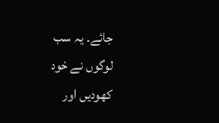جائے۔ یہ سب لوگوں نے خود کھودیں اور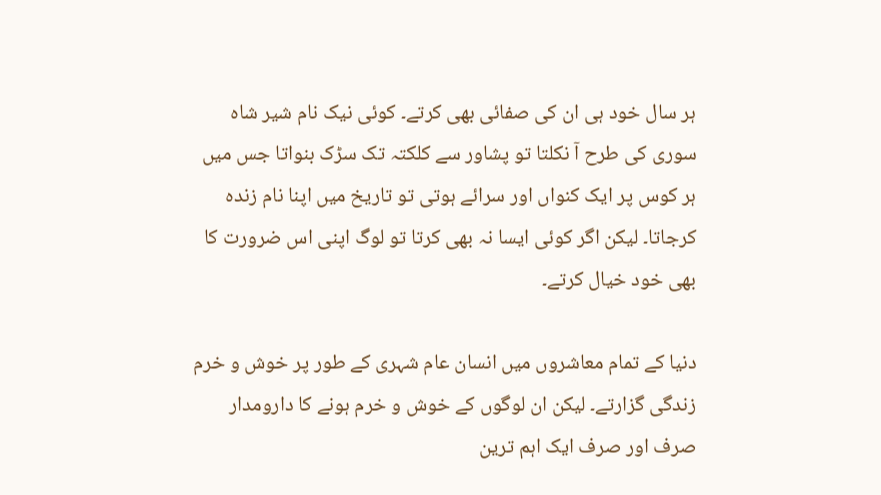ہر سال خود ہی ان کی صفائی بھی کرتے۔ کوئی نیک نام شیر شاہ سوری کی طرح آ نکلتا تو پشاور سے کلکتہ تک سڑک بنواتا جس میں ہر کوس پر ایک کنواں اور سرائے ہوتی تو تاریخ میں اپنا نام زندہ کرجاتا۔ لیکن اگر کوئی ایسا نہ بھی کرتا تو لوگ اپنی اس ضرورت کا بھی خود خیال کرتے۔

دنیا کے تمام معاشروں میں انسان عام شہری کے طور پر خوش و خرم زندگی گزارتے۔ لیکن ان لوگوں کے خوش و خرم ہونے کا دارومدار صرف اور صرف ایک اہم ترین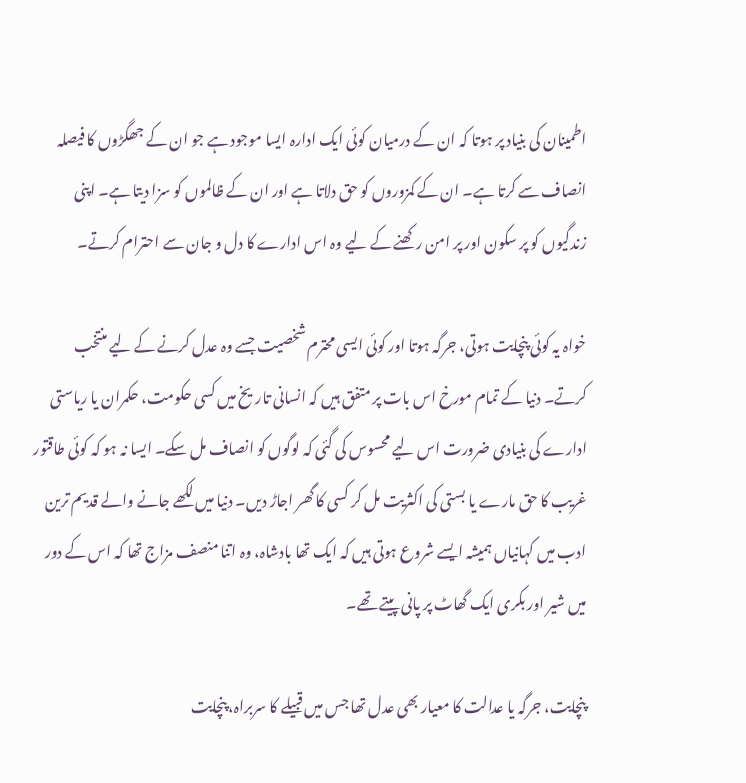اطمینان کی بنیاد پر ہوتا کہ ان کے درمیان کوئی ایک ادارہ ایسا موجود ہے جو ان کے جھگڑوں کا فیصلہ انصاف سے کرتا ہے۔ ان کے کمزوروں کو حق دلاتا ہے اور ان کے ظالموں کو سزا دیتا ہے۔ اپنی زندگیوں کو پر سکون اور پر امن رکھنے کے لیے وہ اس ادارے کا دل و جان سے احترام کرتے۔

خواہ یہ کوئی پنچایت ہوتی، جرگہ ہوتا اور کوئی ایسی محترم شخصیت جسے وہ عدل کرنے کے لیے منتخب کرتے۔ دنیا کے تمام مورخ اس بات پر متفق ہیں کہ انسانی تاریخ میں کسی حکومت، حکمران یا ریاستی ادارے کی بنیادی ضرورت اس لیے محسوس کی گئی کہ لوگوں کو انصاف مل سکے۔ ایسا نہ ہو کہ کوئی طاقتور غریب کا حق مارے یا بستی کی اکثریت مل کر کسی کا گھر اجاڑ دیں۔ دنیا میں لکھے جانے والے قدیم ترین ادب میں کہانیاں ہمیشہ ایسے شروع ہوتی ہیں کہ ایک تھا بادشاہ، وہ اتنا منصف مزاج تھا کہ اس کے دور میں شیر اور بکری ایک گھاٹ پر پانی پیتے تھے۔

پنچایت، جرگہ یا عدالت کا معیار بھی عدل تھا جس میں قبیلے کا سربراہ، پنچایت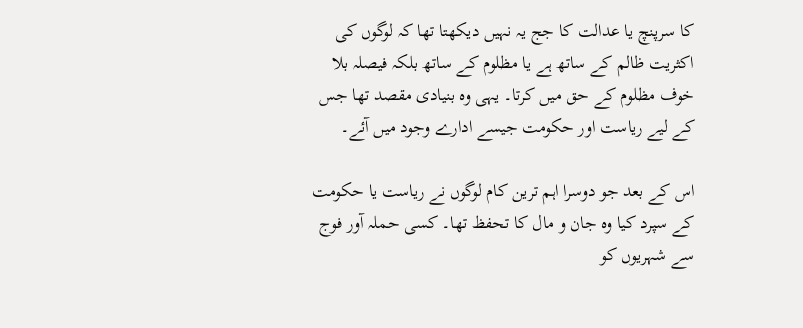کا سرپنچ یا عدالت کا جج یہ نہیں دیکھتا تھا کہ لوگوں کی اکثریت ظالم کے ساتھ ہے یا مظلوم کے ساتھ بلکہ فیصلہ بلا خوف مظلوم کے حق میں کرتا۔ یہی وہ بنیادی مقصد تھا جس کے لیے ریاست اور حکومت جیسے ادارے وجود میں آئے۔

اس کے بعد جو دوسرا اہم ترین کام لوگوں نے ریاست یا حکومت کے سپرد کیا وہ جان و مال کا تحفظ تھا۔ کسی حملہ آور فوج سے شہریوں کو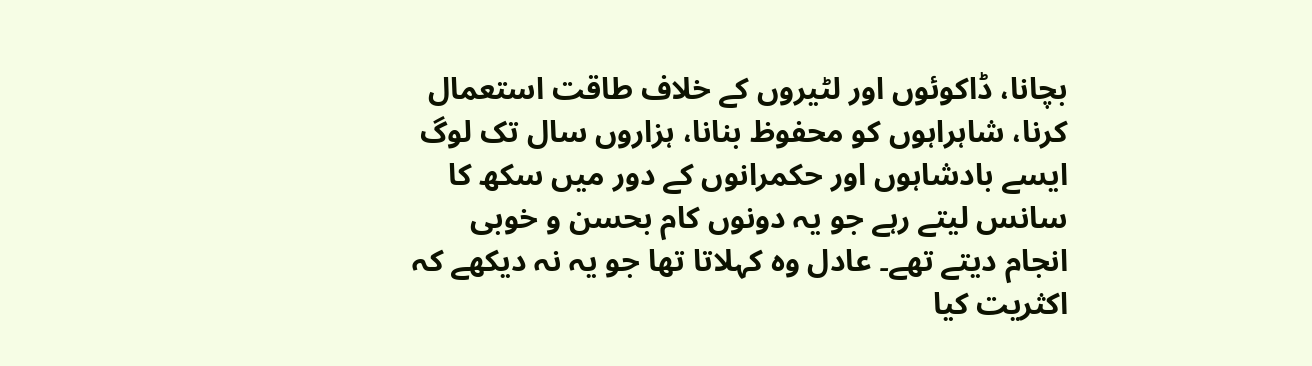بچانا، ڈاکوئوں اور لٹیروں کے خلاف طاقت استعمال کرنا، شاہراہوں کو محفوظ بنانا، ہزاروں سال تک لوگ ایسے بادشاہوں اور حکمرانوں کے دور میں سکھ کا سانس لیتے رہے جو یہ دونوں کام بحسن و خوبی انجام دیتے تھے۔ عادل وہ کہلاتا تھا جو یہ نہ دیکھے کہ اکثریت کیا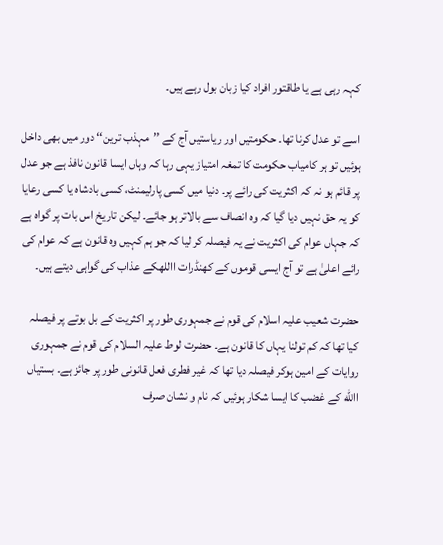کہہ رہی ہے یا طاقتور افراد کیا زبان بول رہے ہیں۔

اسے تو عدل کرنا تھا۔ حکومتیں اور ریاستیں آج کے ’’مہذب ترین‘‘ دور میں بھی داخل ہوئیں تو ہر کامیاب حکومت کا تمغہ امتیاز یہی رہا کہ وہاں ایسا قانون نافذ ہے جو عدل پر قائم ہو نہ کہ اکثریت کی رائے پر۔ دنیا میں کسی پارلیمنٹ، کسی بادشاہ یا کسی رعایا کو یہ حق نہیں دیا گیا کہ وہ انصاف سے بالاتر ہو جائے۔ لیکن تاریخ اس بات پر گواہ ہے کہ جہاں عوام کی اکثریت نے یہ فیصلہ کر لیا کہ جو ہم کہیں وہ قانون ہے کہ عوام کی رائے اعلیٰ ہے تو آج ایسی قوموں کے کھنڈرات االلهکے عذاب کی گواہی دیتے ہیں۔

حضرت شعیب علیہ اسلام کی قوم نے جمہوری طور پر اکثریت کے بل بوتے پر فیصلہ کیا تھا کہ کم تولنا یہاں کا قانون ہے۔ حضرت لوط علیہ السلام کی قوم نے جمہوری روایات کے امین ہوکر فیصلہ دیا تھا کہ غیر فطری فعل قانونی طور پر جائز ہے۔ بستیاں االله کے غضب کا ایسا شکار ہوئیں کہ نام و نشان صرف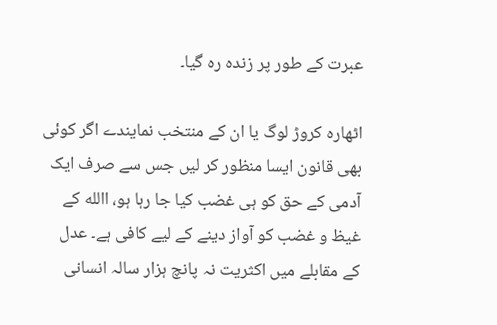عبرت کے طور پر زندہ رہ گیا۔

اٹھارہ کروڑ لوگ یا ان کے منتخب نمایندے اگر کوئی بھی قانون ایسا منظور کر لیں جس سے صرف ایک آدمی کے حق کو ہی غضب کیا جا رہا ہو، االله کے غیظ و غضب کو آواز دینے کے لیے کافی ہے۔ عدل کے مقابلے میں اکثریت نہ پانچ ہزار سالہ انسانی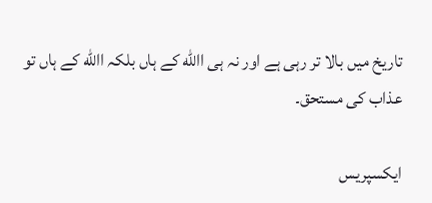تاریخ میں بالا تر رہی ہے اور نہ ہی االله کے ہاں بلکہ االله کے ہاں تو عذاب کی مستحق۔

ایکسپریس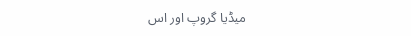میڈیا گروپ اور اس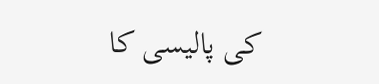کی پالیسی کا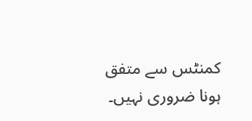کمنٹس سے متفق ہونا ضروری نہیں۔